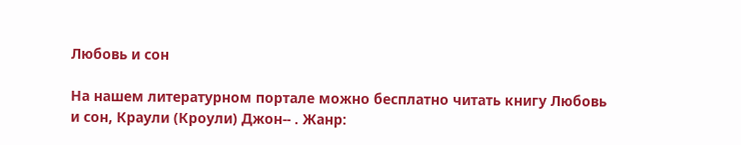Любовь и сон

На нашем литературном портале можно бесплатно читать книгу Любовь и сон, Краули (Кроули) Джон-- . Жанр: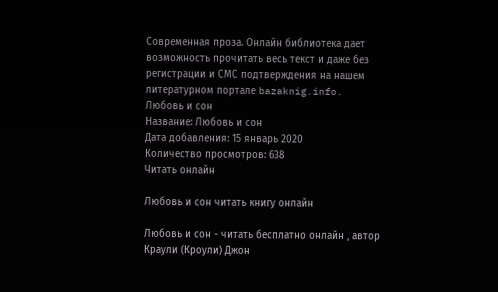Современная проза. Онлайн библиотека дает возможность прочитать весь текст и даже без регистрации и СМС подтверждения на нашем литературном портале bazaknig.info.
Любовь и сон
Название: Любовь и сон
Дата добавления: 15 январь 2020
Количество просмотров: 638
Читать онлайн

Любовь и сон читать книгу онлайн

Любовь и сон - читать бесплатно онлайн , автор Краули (Кроули) Джон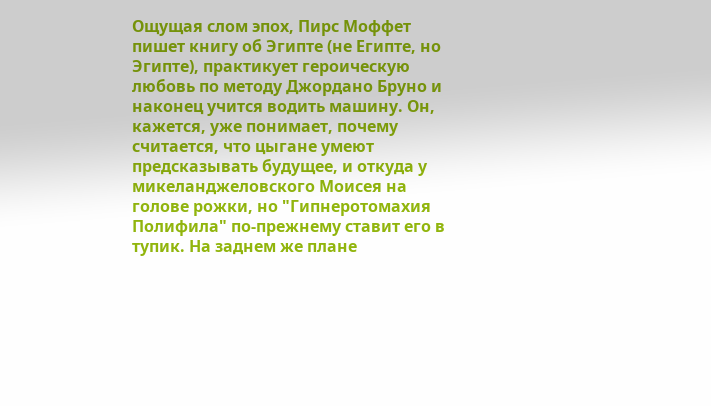Ощущая слом эпох, Пирс Моффет пишет книгу об Эгипте (не Египте, но Эгипте), практикует героическую любовь по методу Джордано Бруно и наконец учится водить машину. Он, кажется, уже понимает, почему считается, что цыгане умеют предсказывать будущее, и откуда у микеланджеловского Моисея на голове рожки, но "Гипнеротомахия Полифила" по-прежнему ставит его в тупик. На заднем же плане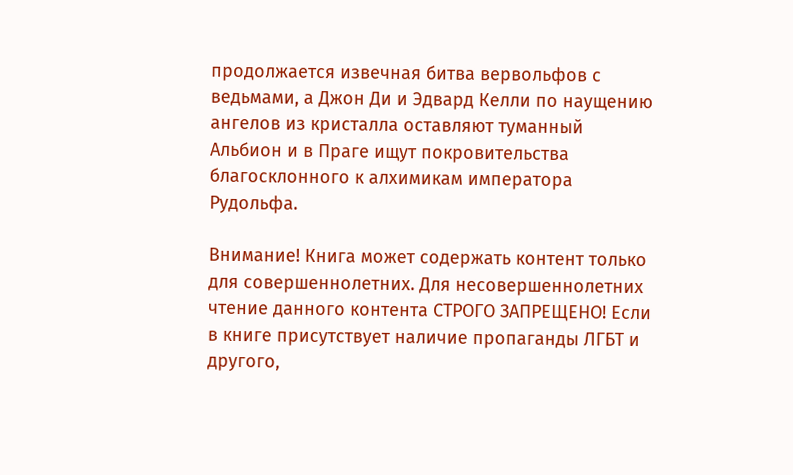продолжается извечная битва вервольфов с ведьмами, а Джон Ди и Эдвард Келли по наущению ангелов из кристалла оставляют туманный Альбион и в Праге ищут покровительства благосклонного к алхимикам императора Рудольфа.

Внимание! Книга может содержать контент только для совершеннолетних. Для несовершеннолетних чтение данного контента СТРОГО ЗАПРЕЩЕНО! Если в книге присутствует наличие пропаганды ЛГБТ и другого,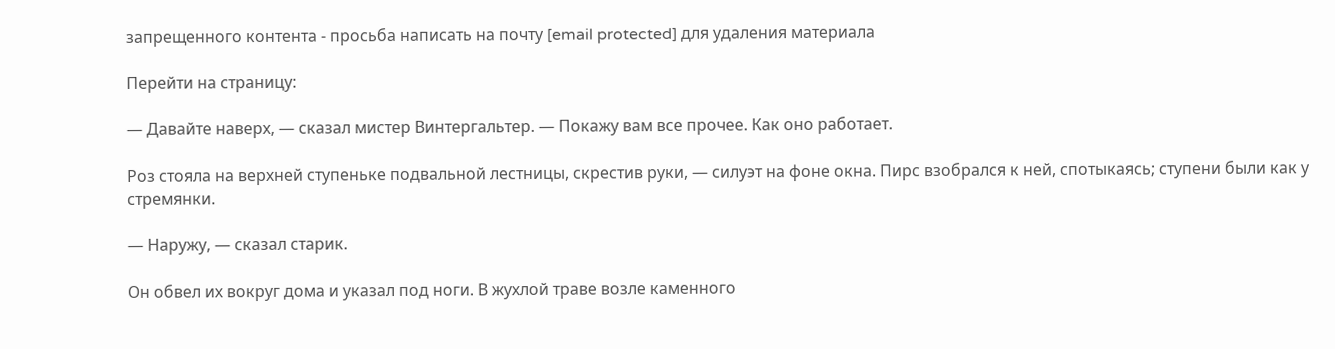запрещенного контента - просьба написать на почту [email protected] для удаления материала

Перейти на страницу:

— Давайте наверх, — сказал мистер Винтергальтер. — Покажу вам все прочее. Как оно работает.

Роз стояла на верхней ступеньке подвальной лестницы, скрестив руки, — силуэт на фоне окна. Пирс взобрался к ней, спотыкаясь; ступени были как у стремянки.

— Наружу, — сказал старик.

Он обвел их вокруг дома и указал под ноги. В жухлой траве возле каменного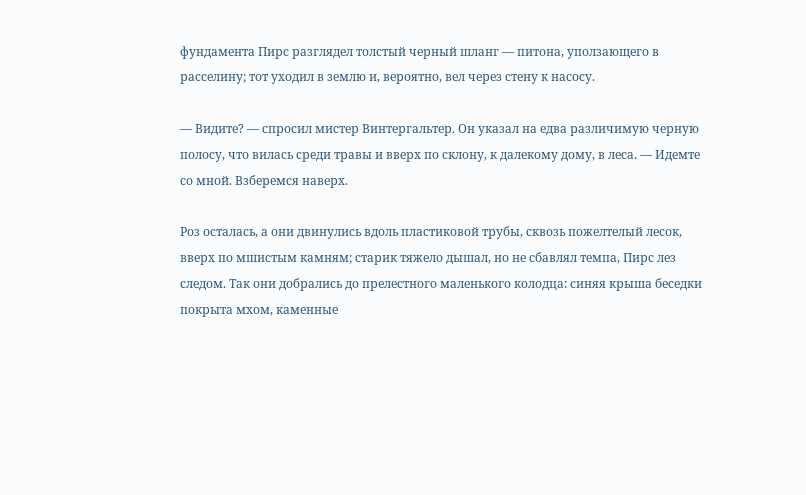фундамента Пирс разглядел толстый черный шланг — питона, уползающего в расселину; тот уходил в землю и, вероятно, вел через стену к насосу.

— Видите? — спросил мистер Винтергальтер. Он указал на едва различимую черную полосу, что вилась среди травы и вверх по склону, к далекому дому, в леса. — Идемте со мной. Взберемся наверх.

Роз осталась, а они двинулись вдоль пластиковой трубы, сквозь пожелтелый лесок, вверх по мшистым камням; старик тяжело дышал, но не сбавлял темпа, Пирс лез следом. Так они добрались до прелестного маленького колодца: синяя крыша беседки покрыта мхом, каменные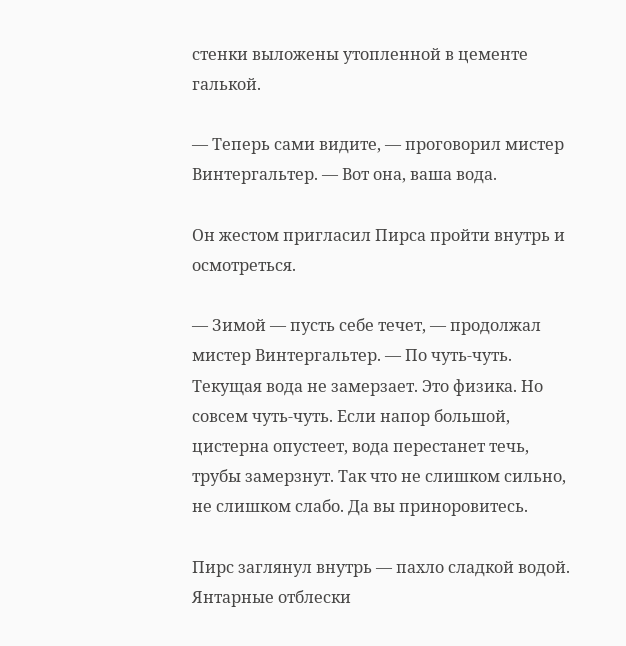стенки выложены утопленной в цементе галькой.

— Теперь сами видите, — проговорил мистер Винтергальтер. — Вот она, ваша вода.

Он жестом пригласил Пирса пройти внутрь и осмотреться.

— Зимой — пусть себе течет, — продолжал мистер Винтергальтер. — По чуть-чуть. Текущая вода не замерзает. Это физика. Но совсем чуть-чуть. Если напор большой, цистерна опустеет, вода перестанет течь, трубы замерзнут. Так что не слишком сильно, не слишком слабо. Да вы приноровитесь.

Пирс заглянул внутрь — пахло сладкой водой. Янтарные отблески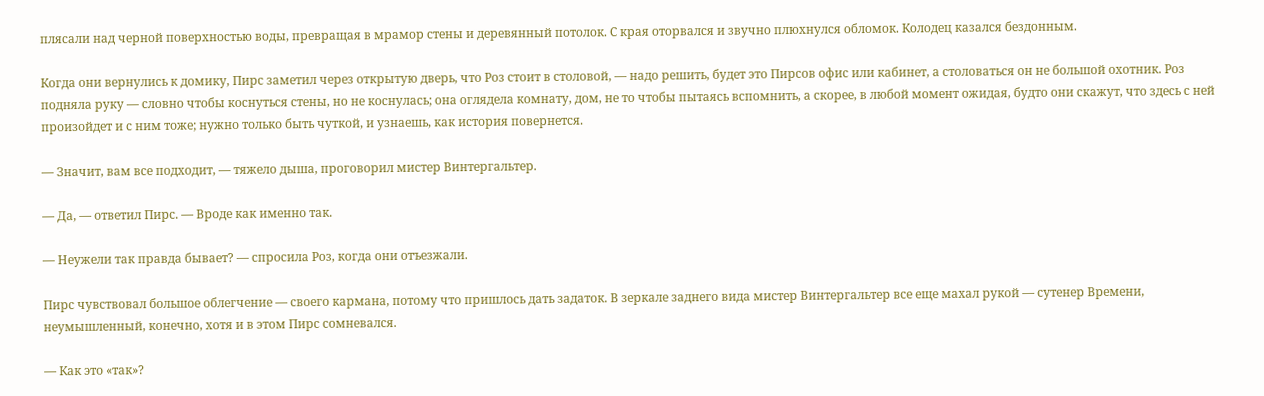плясали над черной поверхностью воды, превращая в мрамор стены и деревянный потолок. С края оторвался и звучно плюхнулся обломок. Колодец казался бездонным.

Когда они вернулись к домику, Пирс заметил через открытую дверь, что Роз стоит в столовой, — надо решить, будет это Пирсов офис или кабинет, а столоваться он не большой охотник. Роз подняла руку — словно чтобы коснуться стены, но не коснулась; она оглядела комнату, дом, не то чтобы пытаясь вспомнить, а скорее, в любой момент ожидая, будто они скажут, что здесь с ней произойдет и с ним тоже; нужно только быть чуткой, и узнаешь, как история повернется.

— Значит, вам все подходит, — тяжело дыша, проговорил мистер Винтергальтер.

— Да, — ответил Пирс. — Вроде как именно так.

— Неужели так правда бывает? — спросила Роз, когда они отъезжали.

Пирс чувствовал большое облегчение — своего кармана, потому что пришлось дать задаток. В зеркале заднего вида мистер Винтергальтер все еще махал рукой — сутенер Времени, неумышленный, конечно, хотя и в этом Пирс сомневался.

— Как это «так»?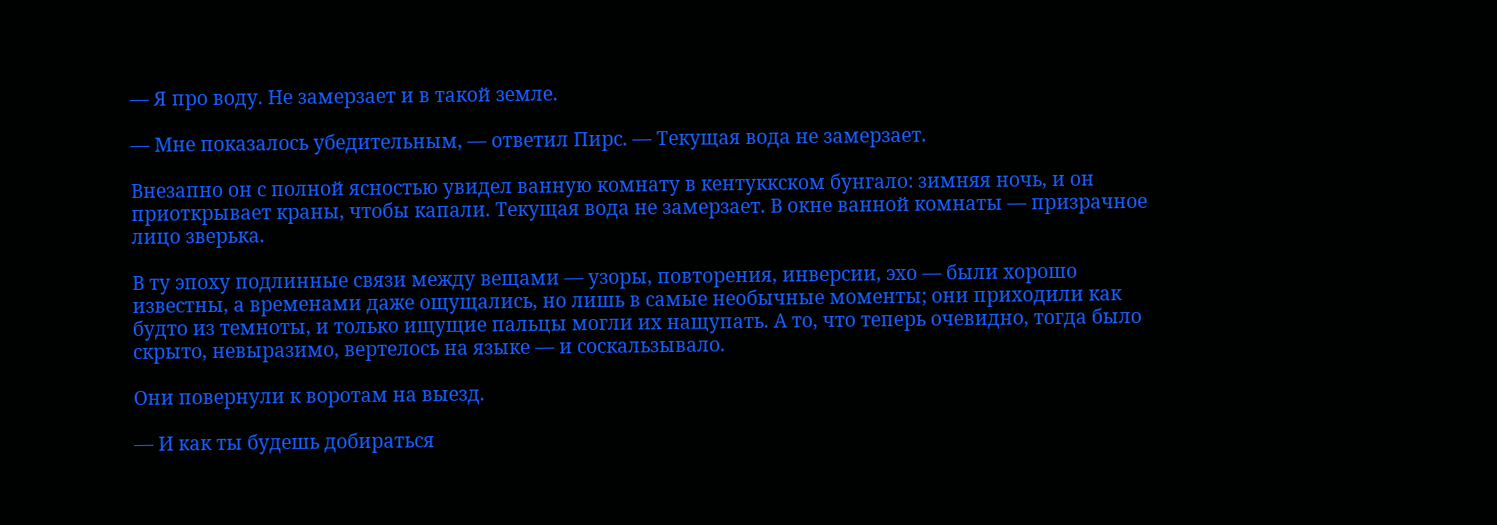— Я про воду. Не замерзает и в такой земле.

— Мне показалось убедительным, — ответил Пирс. — Текущая вода не замерзает.

Внезапно он с полной ясностью увидел ванную комнату в кентуккском бунгало: зимняя ночь, и он приоткрывает краны, чтобы капали. Текущая вода не замерзает. В окне ванной комнаты — призрачное лицо зверька.

В ту эпоху подлинные связи между вещами — узоры, повторения, инверсии, эхо — были хорошо известны, а временами даже ощущались, но лишь в самые необычные моменты; они приходили как будто из темноты, и только ищущие пальцы могли их нащупать. А то, что теперь очевидно, тогда было скрыто, невыразимо, вертелось на языке — и соскальзывало.

Они повернули к воротам на выезд.

— И как ты будешь добираться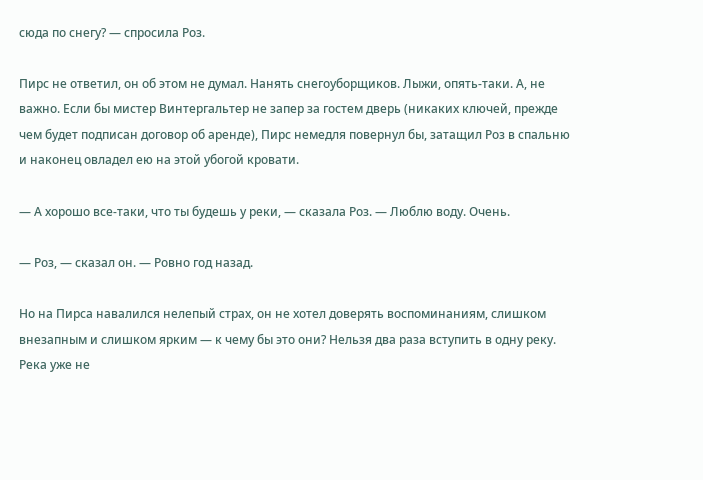сюда по снегу? — спросила Роз.

Пирс не ответил, он об этом не думал. Нанять снегоуборщиков. Лыжи, опять-таки. А, не важно. Если бы мистер Винтергальтер не запер за гостем дверь (никаких ключей, прежде чем будет подписан договор об аренде), Пирс немедля повернул бы, затащил Роз в спальню и наконец овладел ею на этой убогой кровати.

— А хорошо все-таки, что ты будешь у реки, — сказала Роз. — Люблю воду. Очень.

— Роз, — сказал он. — Ровно год назад.

Но на Пирса навалился нелепый страх, он не хотел доверять воспоминаниям, слишком внезапным и слишком ярким — к чему бы это они? Нельзя два раза вступить в одну реку. Река уже не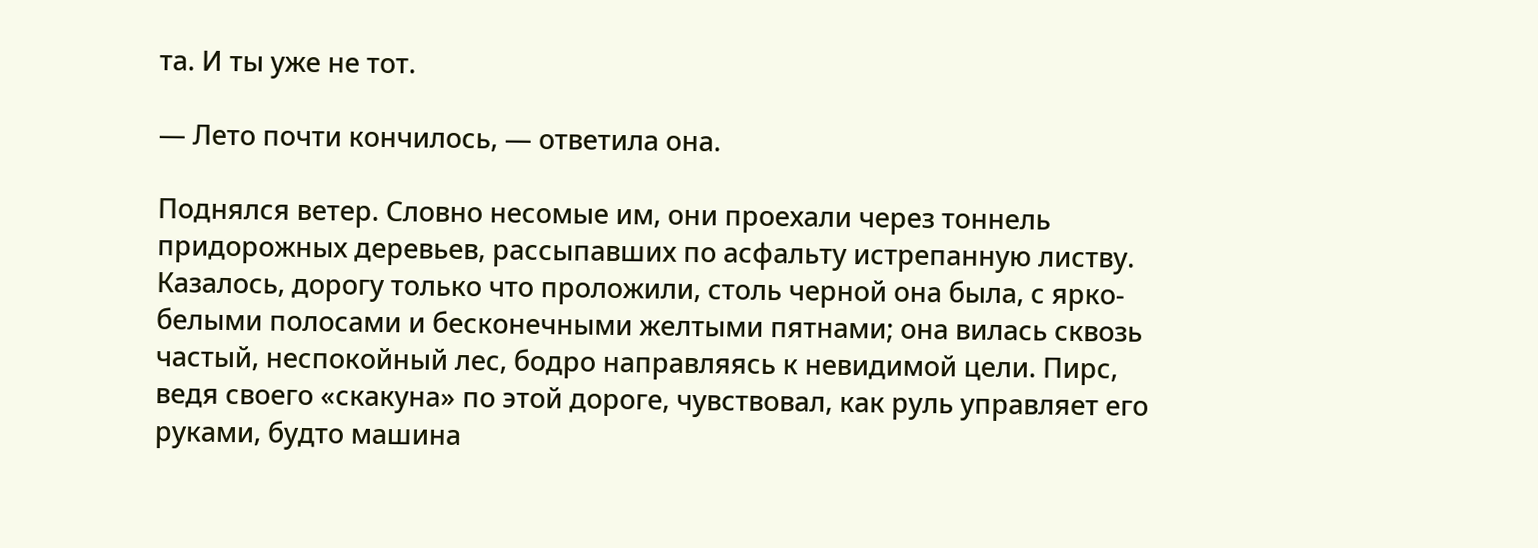та. И ты уже не тот.

— Лето почти кончилось, — ответила она.

Поднялся ветер. Словно несомые им, они проехали через тоннель придорожных деревьев, рассыпавших по асфальту истрепанную листву. Казалось, дорогу только что проложили, столь черной она была, с ярко-белыми полосами и бесконечными желтыми пятнами; она вилась сквозь частый, неспокойный лес, бодро направляясь к невидимой цели. Пирс, ведя своего «скакуна» по этой дороге, чувствовал, как руль управляет его руками, будто машина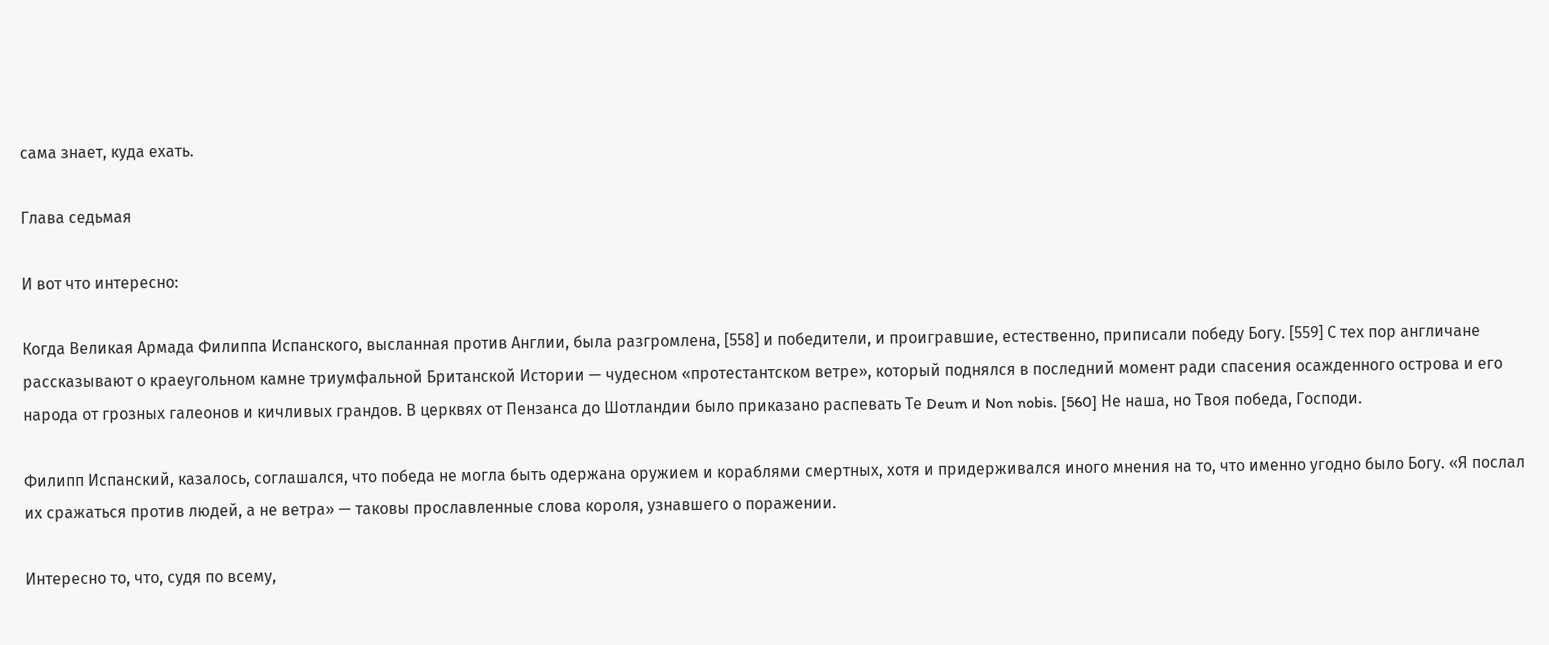сама знает, куда ехать.

Глава седьмая

И вот что интересно:

Когда Великая Армада Филиппа Испанского, высланная против Англии, была разгромлена, [558] и победители, и проигравшие, естественно, приписали победу Богу. [559] С тех пор англичане рассказывают о краеугольном камне триумфальной Британской Истории — чудесном «протестантском ветре», который поднялся в последний момент ради спасения осажденного острова и его народа от грозных галеонов и кичливых грандов. В церквях от Пензанса до Шотландии было приказано распевать Те Deum и Non nobis. [560] Не наша, но Твоя победа, Господи.

Филипп Испанский, казалось, соглашался, что победа не могла быть одержана оружием и кораблями смертных, хотя и придерживался иного мнения на то, что именно угодно было Богу. «Я послал их сражаться против людей, а не ветра» — таковы прославленные слова короля, узнавшего о поражении.

Интересно то, что, судя по всему,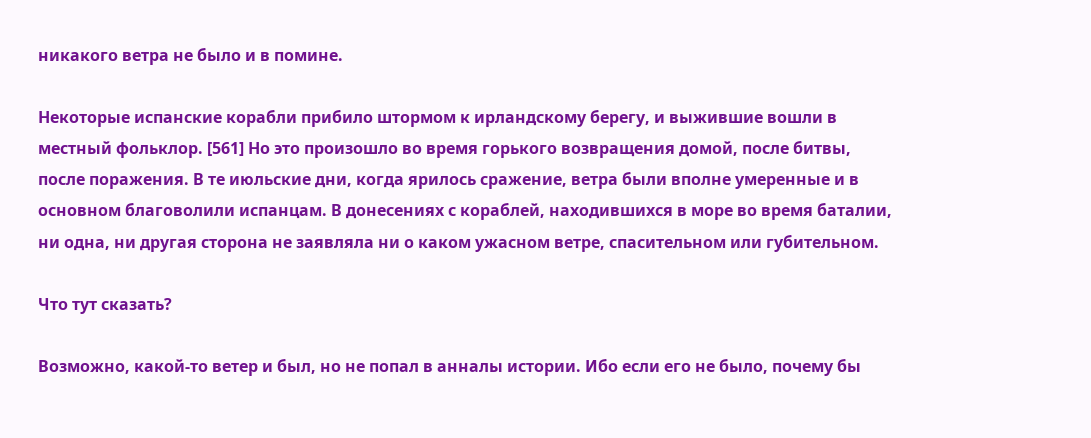никакого ветра не было и в помине.

Некоторые испанские корабли прибило штормом к ирландскому берегу, и выжившие вошли в местный фольклор. [561] Но это произошло во время горького возвращения домой, после битвы, после поражения. В те июльские дни, когда ярилось сражение, ветра были вполне умеренные и в основном благоволили испанцам. В донесениях с кораблей, находившихся в море во время баталии, ни одна, ни другая сторона не заявляла ни о каком ужасном ветре, спасительном или губительном.

Что тут сказать?

Возможно, какой-то ветер и был, но не попал в анналы истории. Ибо если его не было, почему бы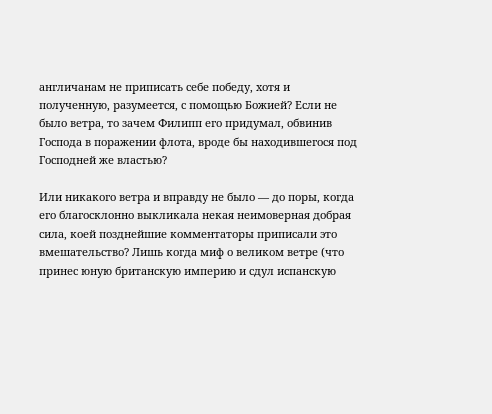англичанам не приписать себе победу, хотя и полученную, разумеется, с помощью Божией? Если не было ветра, то зачем Филипп его придумал, обвинив Господа в поражении флота, вроде бы находившегося под Господней же властью?

Или никакого ветра и вправду не было — до поры, когда его благосклонно выкликала некая неимоверная добрая сила, коей позднейшие комментаторы приписали это вмешательство? Лишь когда миф о великом ветре (что принес юную британскую империю и сдул испанскую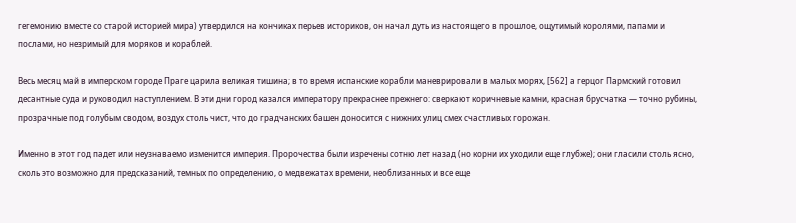гегемонию вместе со старой историей мира) утвердился на кончиках перьев историков, он начал дуть из настоящего в прошлое, ощутимый королями, папами и послами, но незримый для моряков и кораблей.

Весь месяц май в имперском городе Праге царила великая тишина; в то время испанские корабли маневрировали в малых морях, [562] а герцог Пармский готовил десантные суда и руководил наступлением. В эти дни город казался императору прекраснее прежнего: сверкают коричневые камни, красная брусчатка — точно рубины, прозрачные под голубым сводом, воздух столь чист, что до градчанских башен доносится с нижних улиц смех счастливых горожан.

Именно в этот год падет или неузнаваемо изменится империя. Пророчества были изречены сотню лет назад (но корни их уходили еще глубже); они гласили столь ясно, сколь это возможно для предсказаний, темных по определению, о медвежатах времени, необлизанных и все еще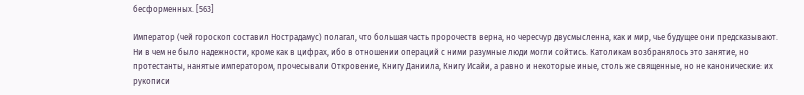бесформенных. [563]

Император (чей гороскоп составил Нострадамус) полагал, что большая часть пророчеств верна, но чересчур двусмысленна, как и мир, чье будущее они предсказывают. Ни в чем не было надежности, кроме как в цифрах, ибо в отношении операций с ними разумные люди могли сойтись. Католикам возбранялось это занятие, но протестанты, нанятые императором, прочесывали Откровение, Книгу Даниила, Книгу Исайи, а равно и некоторые иные, столь же священные, но не канонические: их рукописи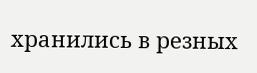хранились в резных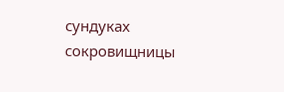сундуках сокровищницы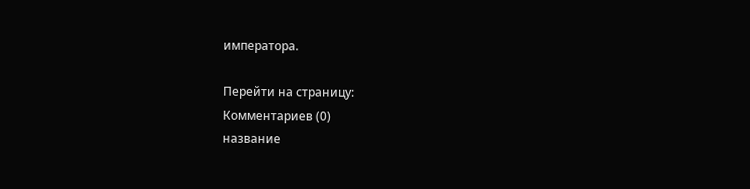императора.

Перейти на страницу:
Комментариев (0)
название